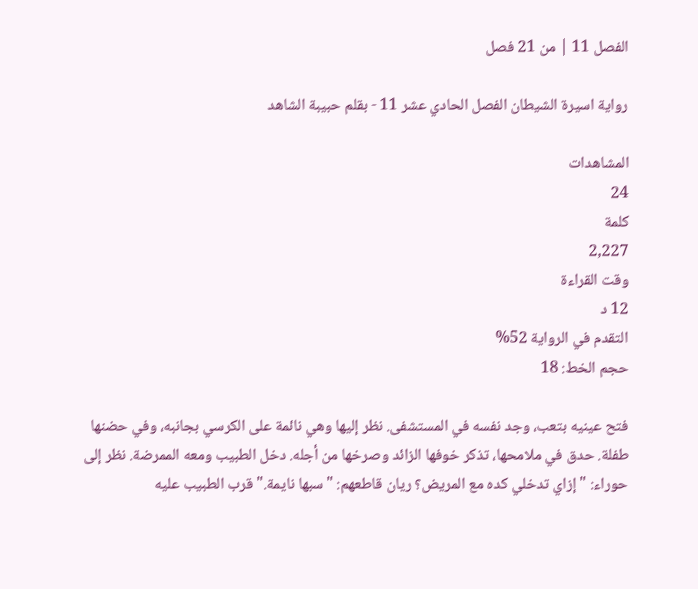الفصل 11 | من 21 فصل

رواية اسيرة الشيطان الفصل الحادي عشر 11 - بقلم حبيبة الشاهد

المشاهدات
24
كلمة
2,227
وقت القراءة
12 د
التقدم في الرواية 52%
حجم الخط: 18

فتح عينيه بتعب، وجد نفسه في المستشفى. نظر إليها وهي نائمة على الكرسي بجانبه، وفي حضنها طفلة. حدق في ملامحها، تذكر خوفها الزائد وصرخها من أجله. دخل الطبيب ومعه الممرضة. نظر إلى حوراء: "إزاي تدخلي كده مع المريض؟ ريان قاطعهم: "سبها نايمة." قرب الطبيب عليه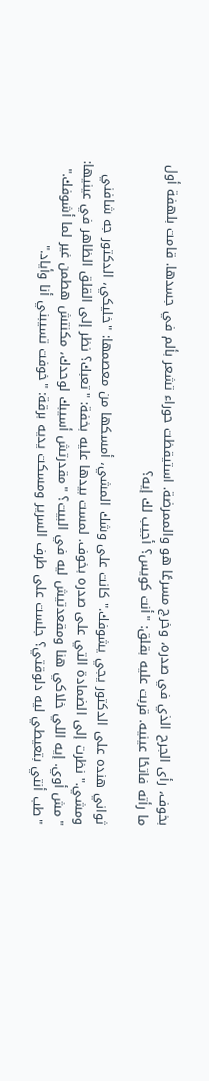بخوف، رأى الجرح الذي في صدره، وخرج مسرعًا هو والممرضة. استيقظت حوراء تشعر بألم في جسدها. قامت بلهفة أول ما رأته فاتحًا عينيه. قربت عليه بقلق: "أنت كويس؟ أجيب لك إيه؟

ثواني هنده على الدكتور يجي يشوفك." كانت على وشك المشي، أمسكها من معصمها: "خليكي، الدكتور جه شافني ومشي." نظرت إلى الضمادة التي على صدره بخوف. لمست بيدها عليه بخفة: "تعبك؟ نظر إلى القلق الظاهر في عينيها: "مش أوي. إيه اللي خلاكي هنا ومقعدتيش ليه في البيت؟ "مقدرتش أسيبك لوحدك، مكنتش هطمن غير لما أشوفك." "طب أنتي بتعيطي ليه دلوقتي؟ جلست على طرف السرير ومسكت يديه برقة: "خوفت تسيبني أنا وأياد."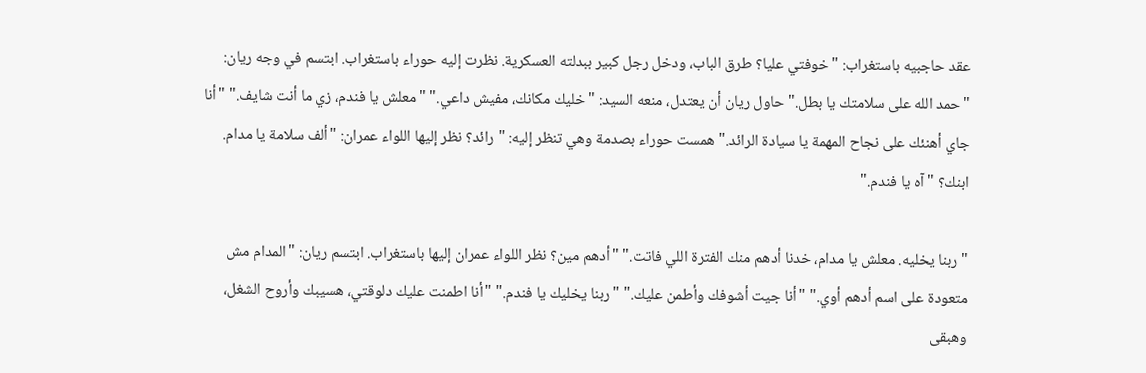عقد حاجبيه باستغراب: "خوفتي عليا؟ طرق الباب، ودخل رجل كبير ببدلته العسكرية. نظرت إليه حوراء باستغراب. ابتسم في وجه ريان: "حمد الله على سلامتك يا بطل." حاول ريان أن يعتدل، منعه السيد: "خليك مكانك، مفيش داعي." "معلش يا فندم، زي ما أنت شايف." "أنا جاي أهنئك على نجاح المهمة يا سيادة الرائد." همست حوراء بصدمة وهي تنظر إليه: "رائد؟ نظر إليها اللواء عمران: "ألف سلامة يا مدام. ابنك؟ "آه يا فندم."

"ربنا يخليه. معلش يا مدام، خدنا أدهم منك الفترة اللي فاتت." "أدهم مين؟ نظر اللواء عمران إليها باستغراب. ابتسم ريان: "المدام مش متعودة على اسم أدهم أوي." "أنا جيت أشوفك وأطمن عليك." "ربنا يخليك يا فندم." "أنا اطمنت عليك دلوقتي، هسيبك وأروح الشغل، وهبقى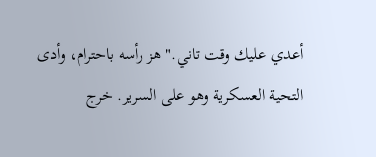أعدي عليك وقت تاني." هز رأسه باحترام، وأدى التحية العسكرية وهو على السرير. خرج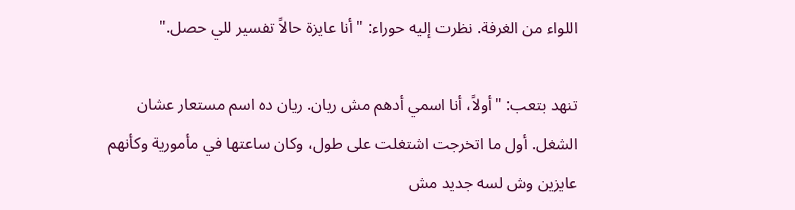اللواء من الغرفة. نظرت إليه حوراء: "أنا عايزة حالاً تفسير للي حصل."

تنهد بتعب: "أولاً، أنا اسمي أدهم مش ريان. ريان ده اسم مستعار عشان الشغل. أول ما اتخرجت اشتغلت على طول، وكان ساعتها في مأمورية وكأنهم عايزين وش لسه جديد مش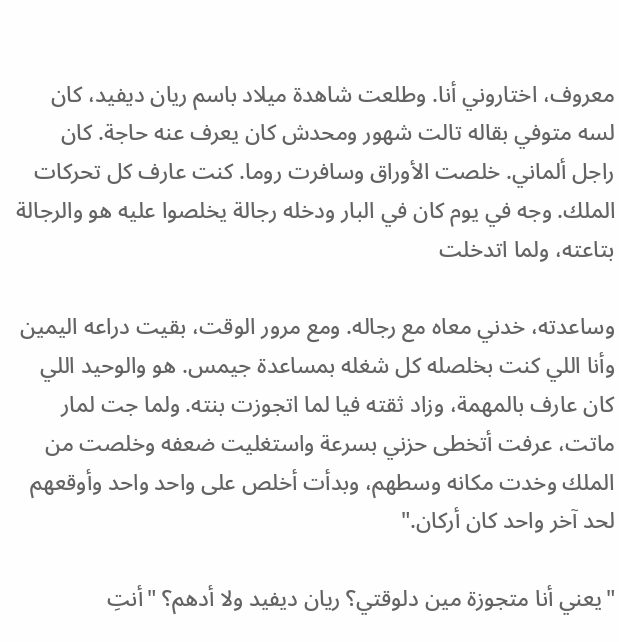معروف، اختاروني أنا. وطلعت شاهدة ميلاد باسم ريان ديفيد، كان لسه متوفي بقاله تالت شهور ومحدش كان يعرف عنه حاجة. كان راجل ألماني. خلصت الأوراق وسافرت روما. كنت عارف كل تحركات الملك. وجه في يوم كان في البار ودخله رجالة يخلصوا عليه هو والرجالة بتاعته، ولما اتدخلت

وساعدته، خدني معاه مع رجاله. ومع مرور الوقت، بقيت دراعه اليمين وأنا اللي كنت بخلصله كل شغله بمساعدة جيمس. هو والوحيد اللي كان عارف بالمهمة، وزاد ثقته فيا لما اتجوزت بنته. ولما جت لمار ماتت، عرفت أتخطى حزني بسرعة واستغليت ضعفه وخلصت من الملك وخدت مكانه وسطهم، وبدأت أخلص على واحد واحد وأوقعهم لحد آخر واحد كان أركان."

"يعني أنا متجوزة مين دلوقتي؟ ريان ديفيد ولا أدهم؟ "أنتِ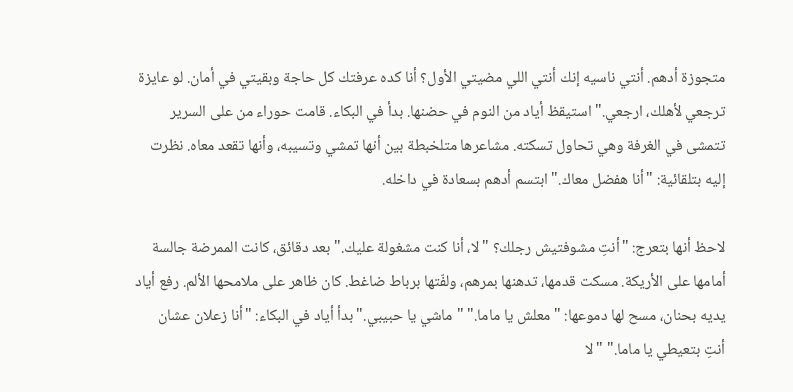متجوزة أدهم. أنتي ناسيه إنك أنتي اللي مضيتي الأول؟ أنا كده عرفتك كل حاجة وبقيتي في أمان. لو عايزة ترجعي لأهلك، ارجعي." استيقظ أياد من النوم في حضنها. بدأ في البكاء. قامت حوراء من على السرير تتمشى في الغرفة وهي تحاول تسكته. مشاعرها متلخبطة بين أنها تمشي وتسيبه، وأنها تقعد معاه. نظرت إليه بتلقائية: "أنا هفضل معاك." ابتسم أدهم بسعادة في داخله.

لاحظ أنها بتعرج: "أنتِ مشوفتيش رجلك؟ "لا، أنا كنت مشغولة عليك." بعد دقائق، كانت الممرضة جالسة أمامها على الأريكة. مسكت قدمها، تدهنها بمرهم، ولفّتها برباط ضاغط. كان ظاهر على ملامحها الألم. رفع أياد يديه بحنان، مسح لها دموعها: "معلش يا ماما." "ماشي يا حبيبي." بدأ أياد في البكاء: "أنا زعلان عشان أنتِ بتعيطي يا ماما." "لا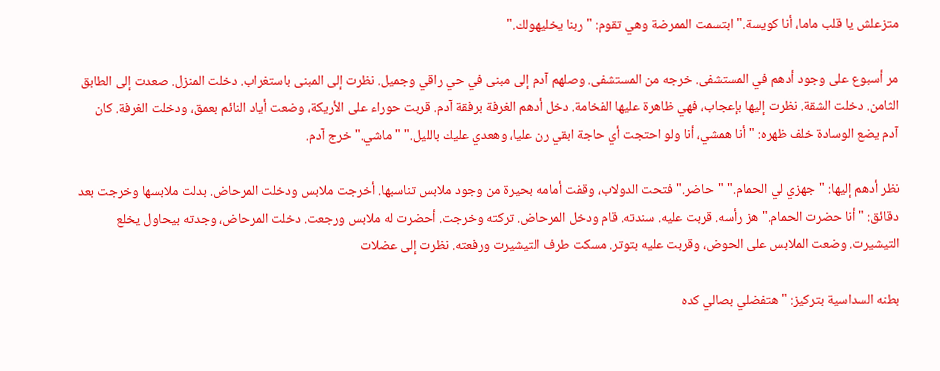متزعلش يا قلب ماما، أنا كويسة." ابتسمت الممرضة وهي تقوم: "ربنا يخليهولك."

مر أسبوع على وجود أدهم في المستشفى. خرجه من المستشفى. وصلهم آدم إلى مبنى في حي راقي وجميل. نظرت إلى المبنى باستغراب. دخلت المنزل. صعدت إلى الطابق الثامن. دخلت الشقة. نظرت إليها بإعجاب، فهي ظاهرة عليها الفخامة. دخل أدهم الغرفة برفقة آدم. قربت حوراء على الأريكة، وضعت أياد النائم بعمق، ودخلت الغرفة. كان آدم يضع الوسادة خلف ظهره: "أنا همشي، أنا ولو احتجت أي حاجة ابقي رن عليا، وهعدي عليك بالليل." "ماشي." خرج آدم.

نظر أدهم إليها: "جهزي لي الحمام." "حاضر." فتحت الدولاب، وقفت أمامه بحيرة من وجود ملابس تناسبها. أخرجت ملابس ودخلت المرحاض. بدلت ملابسها وخرجت بعد دقائق: "أنا حضرت الحمام." هز رأسه. قربت عليه. سندته. قام ودخل المرحاض. تركته وخرجت. أحضرت له ملابس ورجعت. دخلت المرحاض، وجدته بيحاول يخلع التيشيرت. وضعت الملابس على الحوض، وقربت عليه بتوتر. مسكت طرف التيشيرت ورفعته. نظرت إلى عضلات

بطنه السداسية بتركيز: "هتفضلي بصالي كده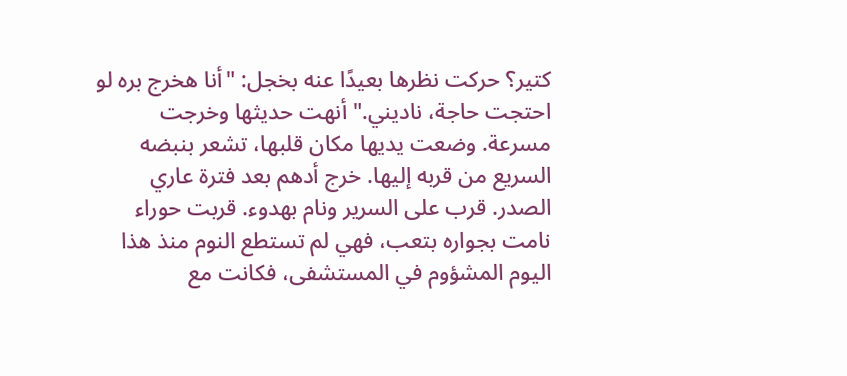كتير؟ حركت نظرها بعيدًا عنه بخجل: "أنا هخرج بره لو احتجت حاجة، ناديني." أنهت حديثها وخرجت مسرعة. وضعت يديها مكان قلبها، تشعر بنبضه السريع من قربه إليها. خرج أدهم بعد فترة عاري الصدر. قرب على السرير ونام بهدوء. قربت حوراء نامت بجواره بتعب، فهي لم تستطع النوم منذ هذا اليوم المشؤوم في المستشفى، فكانت مع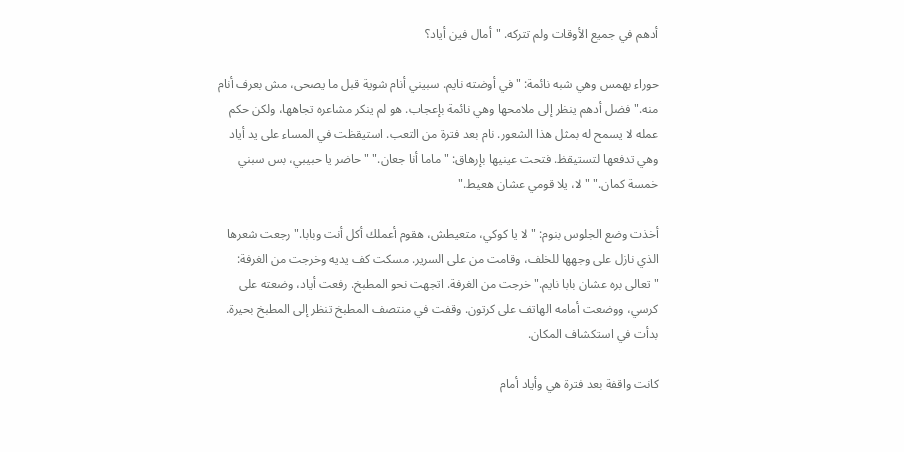أدهم في جميع الأوقات ولم تتركه. "أمال فين أياد؟

حوراء بهمس وهي شبه نائمة: "في أوضته نايم. سبيني أنام شوية قبل ما يصحى، مش بعرف أنام منه." فضل أدهم ينظر إلى ملامحها وهي نائمة بإعجاب. هو لم ينكر مشاعره تجاهها، ولكن حكم عمله لا يسمح له بمثل هذا الشعور. نام بعد فترة من التعب. استيقظت في المساء على يد أياد وهي تدفعها لتستيقظ. فتحت عينيها بإرهاق: "ماما أنا جعان." "حاضر يا حبيبي، بس سبني خمسة كمان." "لا، يلا قومي عشان هعيط."

أخذت وضع الجلوس بنوم: "لا يا كوكي، متعيطش، هقوم أعملك أكل أنت وبابا." رجعت شعرها الذي نازل على وجهها للخلف، وقامت من على السرير. مسكت كف يديه وخرجت من الغرفة: "تعالى بره عشان بابا نايم." خرجت من الغرفة. اتجهت نحو المطبخ. رفعت أياد، وضعته على كرسي، ووضعت أمامه الهاتف على كرتون. وقفت في منتصف المطبخ تنظر إلى المطبخ بحيرة. بدأت في استكشاف المكان.

كانت واقفة بعد فترة هي وأياد أمام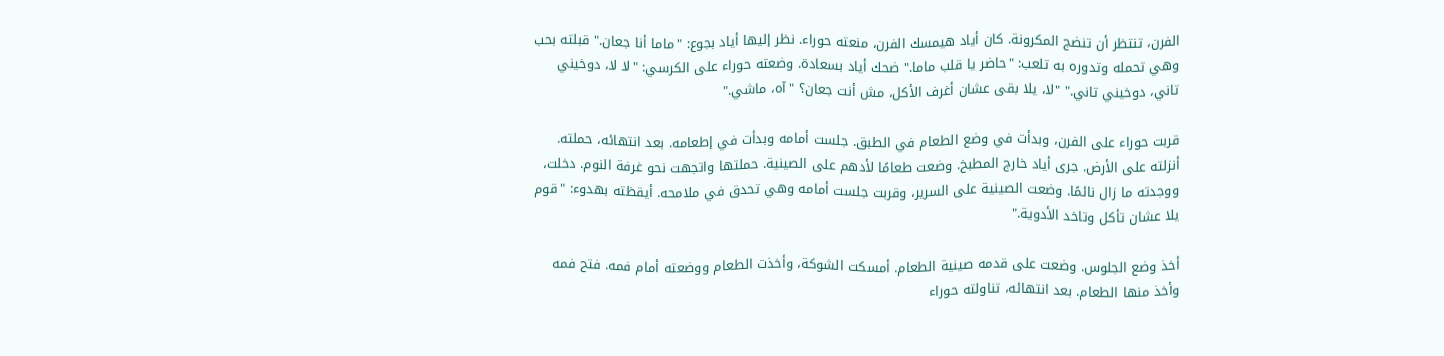الفرن، تنتظر أن تنضج المكرونة. كان أياد هيمسك الفرن، منعته حوراء. نظر إليها أياد بجوع: "ماما أنا جعان." قبلته بحب وهي تحمله وتدوره به تلعب: "حاضر يا قلب ماما." ضحك أياد بسعادة. وضعته حوراء على الكرسي: "لا لا، دوخيني تاني، دوخيني تاني." "لا، يلا بقى عشان أغرف الأكل، مش أنت جعان؟ "آه، ماشي."

قربت حوراء على الفرن، وبدأت في وضع الطعام في الطبق. جلست أمامه وبدأت في إطعامه. بعد انتهائه، حملته. أنزلته على الأرض. جرى أياد خارج المطبخ. وضعت طعامًا لأدهم على الصينية. حملتها واتجهت نحو غرفة النوم. دخلت، ووجدته ما زال نائمًا. وضعت الصينية على السرير، وقربت جلست أمامه وهي تحدق في ملامحه. أيقظته بهدوء: "قوم يلا عشان تأكل وتاخد الأدوية."

أخذ وضع الجلوس. وضعت على قدمه صينية الطعام. أمسكت الشوكة، وأخذت الطعام ووضعته أمام فمه. فتح فمه وأخذ منها الطعام. بعد انتهائه، تناولته حوراء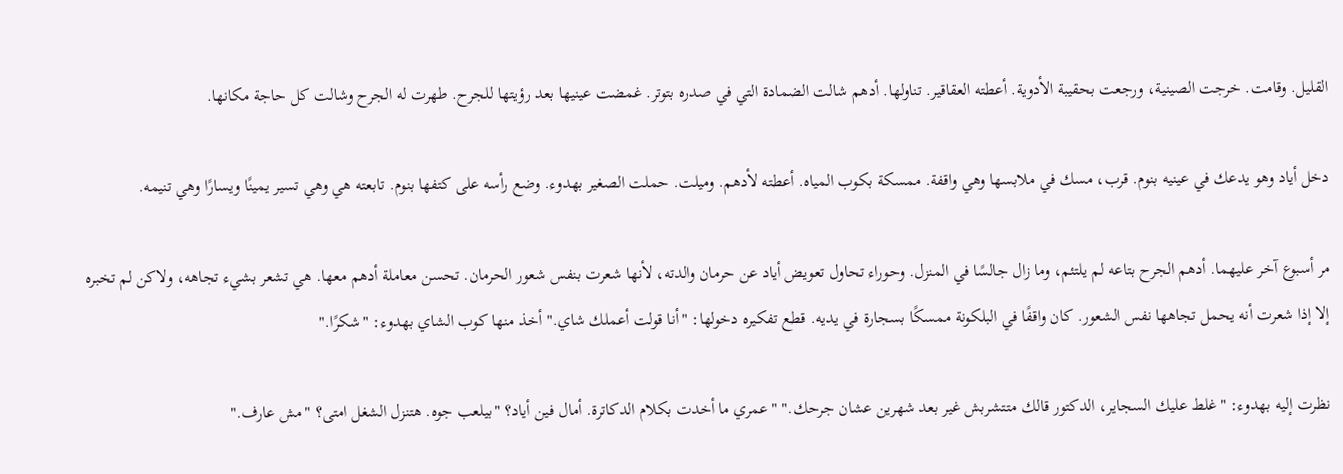القليل. وقامت. خرجت الصينية، ورجعت بحقيبة الأدوية. أعطته العقاقير. تناولها. أدهم شالت الضمادة التي في صدره بتوتر. غمضت عينيها بعد رؤيتها للجرح. طهرت له الجرح وشالت كل حاجة مكانها.

دخل أياد وهو يدعك في عينيه بنوم. قرب، مسك في ملابسها وهي واقفة. ممسكة بكوب المياه. أعطته لأدهم. وميلت. حملت الصغير بهدوء. وضع رأسه على كتفها بنوم. تابعته هي وهي تسير يمينًا ويسارًا وهي تنيمه.

مر أسبوع آخر عليهما. أدهم الجرح بتاعه لم يلتئم، وما زال جالسًا في المنزل. وحوراء تحاول تعويض أياد عن حرمان والدته، لأنها شعرت بنفس شعور الحرمان. تحسن معاملة أدهم معها. هي تشعر بشيء تجاهه، ولاكن لم تخبره إلا إذا شعرت أنه يحمل تجاهها نفس الشعور. كان واقفًا في البلكونة ممسكًا بسجارة في يديه. قطع تفكيره دخولها: "أنا قولت أعملك شاي." أخذ منها كوب الشاي بهدوء: "شكرًا."

نظرت إليه بهدوء: "غلط عليك السجاير، الدكتور قالك متتشربش غير بعد شهرين عشان جرحك." "عمري ما أخدت بكلام الدكاترة. أمال فين أياد؟ "بيلعب جوه. هتنزل الشغل امتى؟ "مش عارف."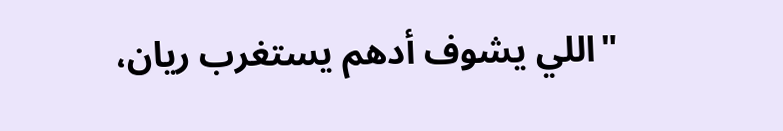"اللي يشوف أدهم يستغرب ريان،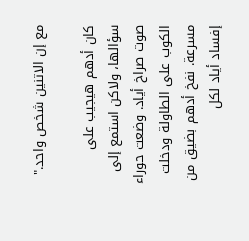مع إن الاتنين شخص واحد."

كان أدهم هيجيب على سؤالها، ولاكن استمع إلى صوت صراخ أياد. وضعت حوراء الكوب على الطاولة ودخلت مسرعة. نفخ أدهم بضيق من إفساد أياد لكل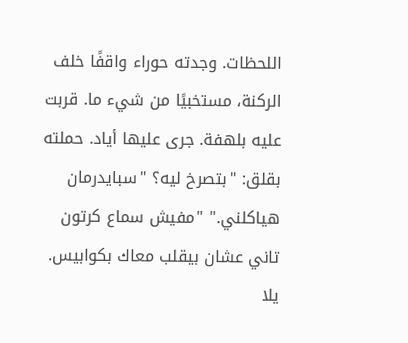اللحظات. وجدته حوراء واقفًا خلف الركنة، مستخبيًا من شيء ما. قربت عليه بلهفة. جرى عليها أياد. حملته بقلق: "بتصرخ ليه؟ "سبايدرمان هياكلني." "مفيش سماع كرتون تاني عشان بيقلب معاك بكوابيس. يلا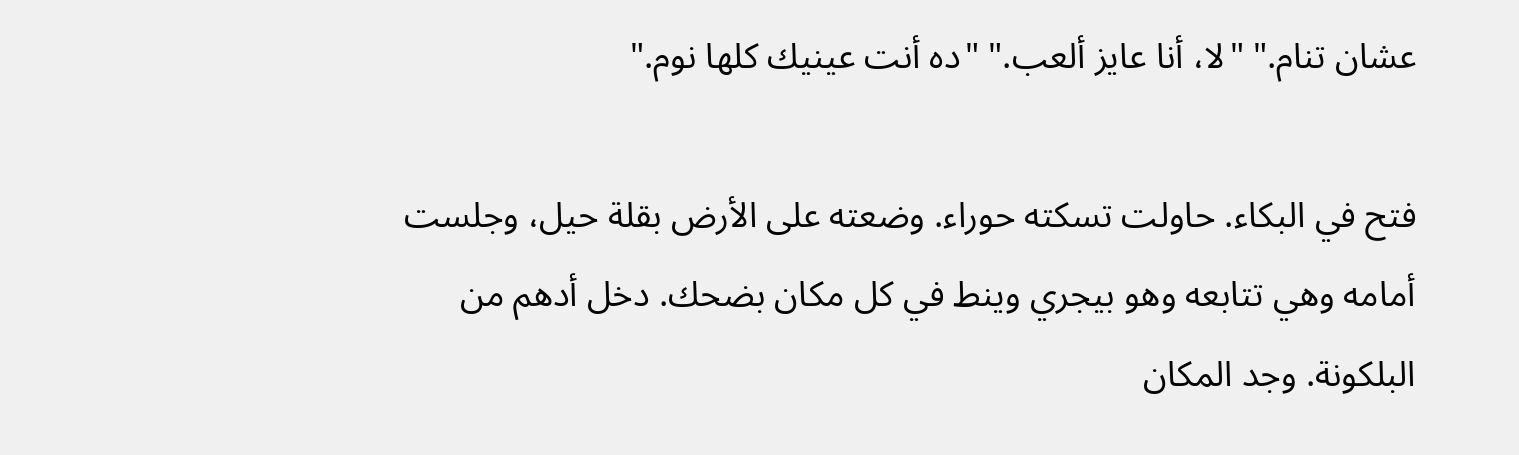عشان تنام." "لا، أنا عايز ألعب." "ده أنت عينيك كلها نوم."

فتح في البكاء. حاولت تسكته حوراء. وضعته على الأرض بقلة حيل، وجلست أمامه وهي تتابعه وهو بيجري وينط في كل مكان بضحك. دخل أدهم من البلكونة. وجد المكان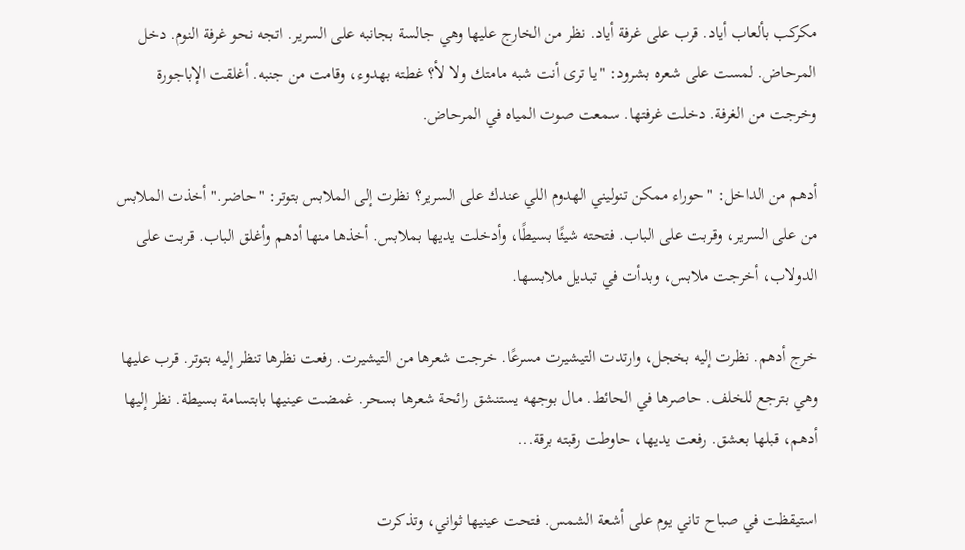مكركب بألعاب أياد. قرب على غرفة أياد. نظر من الخارج عليها وهي جالسة بجانبه على السرير. اتجه نحو غرفة النوم. دخل المرحاض. لمست على شعره بشرود: "يا ترى أنت شبه مامتك ولا لأ؟ غطته بهدوء، وقامت من جنبه. أغلقت الإباجورة وخرجت من الغرفة. دخلت غرفتها. سمعت صوت المياه في المرحاض.

أدهم من الداخل: "حوراء ممكن تنوليني الهدوم اللي عندك على السرير؟ نظرت إلى الملابس بتوتر: "حاضر." أخذت الملابس من على السرير، وقربت على الباب. فتحته شيئًا بسيطًا، وأدخلت يديها بملابس. أخذها منها أدهم وأغلق الباب. قربت على الدولاب، أخرجت ملابس، وبدأت في تبديل ملابسها.

خرج أدهم. نظرت إليه بخجل، وارتدت التيشيرت مسرعًا. خرجت شعرها من التيشيرت. رفعت نظرها تنظر إليه بتوتر. قرب عليها وهي بترجع للخلف. حاصرها في الحائط. مال بوجهه يستنشق رائحة شعرها بسحر. غمضت عينيها بابتسامة بسيطة. نظر إليها أدهم، قبلها بعشق. رفعت يديها، حاوطت رقبته برقة...

استيقظت في صباح تاني يوم على أشعة الشمس. فتحت عينيها ثواني، وتذكرت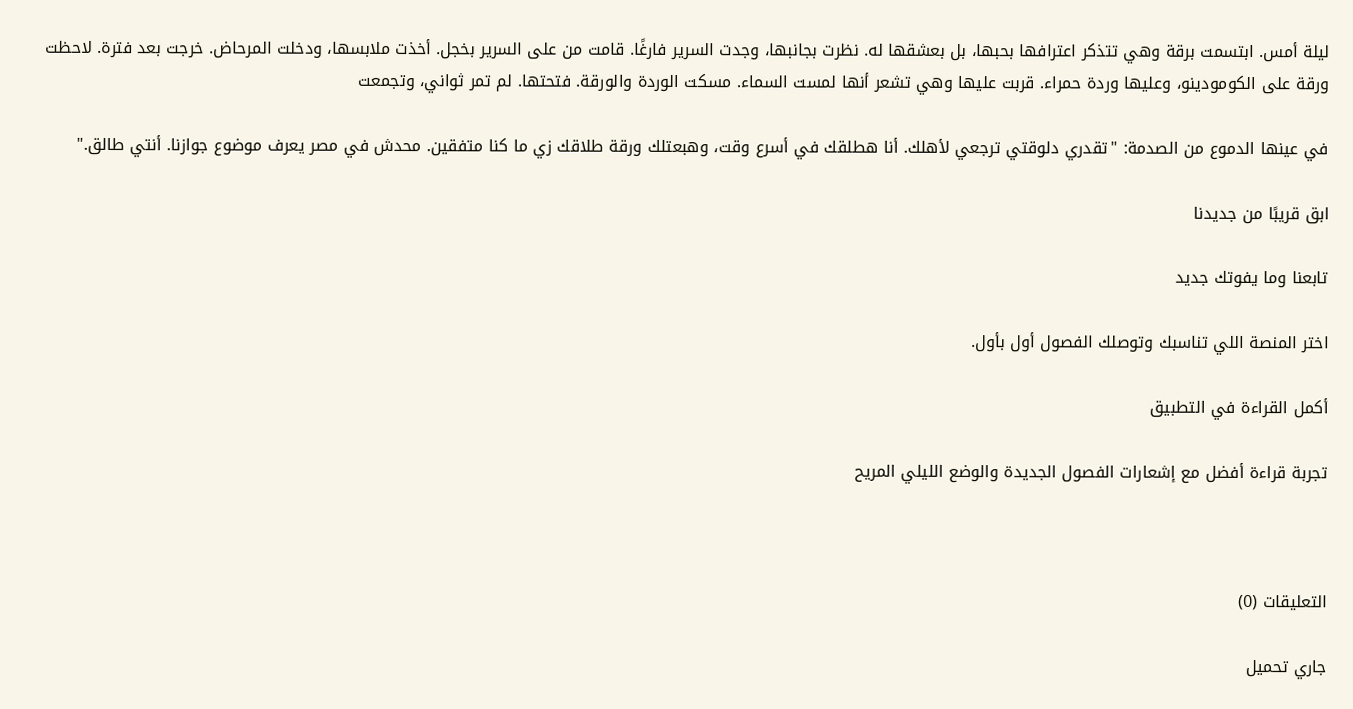ليلة أمس. ابتسمت برقة وهي تتذكر اعترافها بحبها، بل بعشقها له. نظرت بجانبها، وجدت السرير فارغًا. قامت من على السرير بخجل. أخذت ملابسها، ودخلت المرحاض. خرجت بعد فترة. لاحظت ورقة على الكومودينو، وعليها وردة حمراء. قربت عليها وهي تشعر أنها لمست السماء. مسكت الوردة والورقة. فتحتها. لم تمر ثواني، وتجمعت

في عينها الدموع من الصدمة: "تقدري دلوقتي ترجعي لأهلك. أنا هطلقك في أسرع وقت، وهبعتلك ورقة طلاقك زي ما كنا متفقين. محدش في مصر يعرف موضوع جوازنا. أنتي طالق."

ابق قريبًا من جديدنا

تابعنا وما يفوتك جديد

اختر المنصة اللي تناسبك وتوصلك الفصول أول بأول.

أكمل القراءة في التطبيق

تجربة قراءة أفضل مع إشعارات الفصول الجديدة والوضع الليلي المريح



التعليقات (0)

جاري تحميل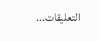التعليقات...